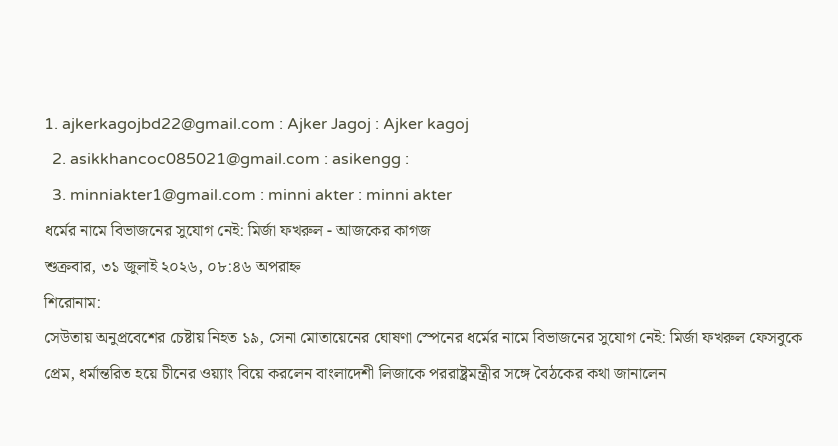1. ajkerkagojbd22@gmail.com : Ajker Jagoj : Ajker kagoj
  2. asikkhancoc085021@gmail.com : asikengg :
  3. minniakter1@gmail.com : minni akter : minni akter
ধর্মের নামে বিভাজনের সুযোগ নেই: মির্জা ফখরুল - আজকের কাগজ
শুক্রবার, ৩১ জুলাই ২০২৬, ০৮:৪৬ অপরাহ্ন
শিরোনাম:
সেউতায় অনুপ্রবেশের চেষ্টায় নিহত ১৯, সেনা মোতায়েনের ঘোষণা স্পেনের ধর্মের নামে বিভাজনের সুযোগ নেই: মির্জা ফখরুল ফেসবুকে প্রেম, ধর্মান্তরিত হয়ে চীনের ওয়্যাং বিয়ে করলেন বাংলাদেশী লিজাকে পররাষ্ট্রমন্ত্রীর সঙ্গে বৈঠকের কথা জানালেন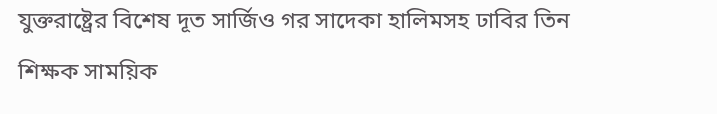যুক্তরাষ্ট্রের বিশেষ দূত সার্জিও গর সাদেকা হালিমসহ ঢাবির তিন শিক্ষক সাময়িক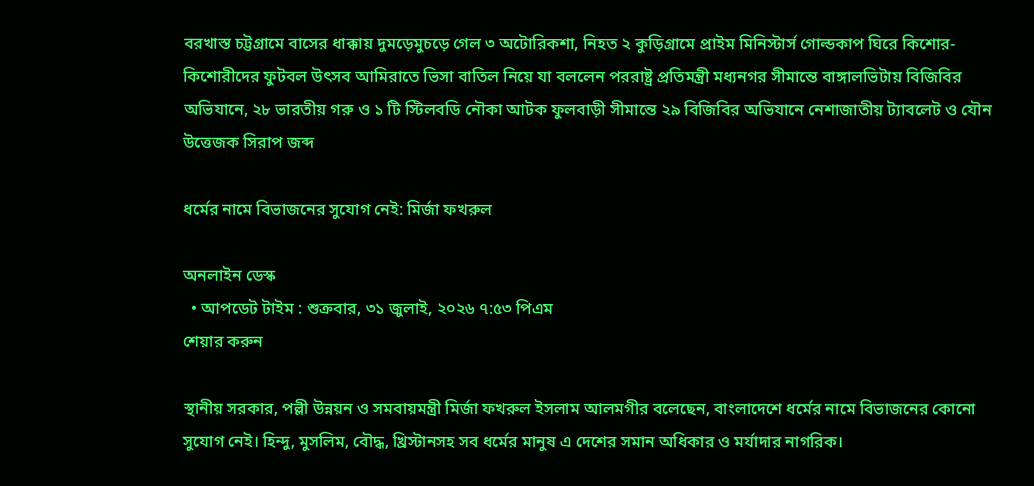বরখাস্ত চট্টগ্রামে বাসের ধাক্কায় দুমড়েমুচড়ে গেল ৩ অটোরিকশা, নিহত ২ কুড়িগ্রামে প্রাইম মিনিস্টার্স গোল্ডকাপ ঘিরে কিশোর-কিশোরীদের ফুটবল উৎসব আমিরাতে ভিসা বাতিল নিয়ে যা বললেন পররাষ্ট্র প্রতিমন্ত্রী মধ্যনগর সীমান্তে বাঙ্গালভিটায় বিজিবির অভিযানে, ২৮ ভারতীয় গরু ও ১ টি স্টিলবডি নৌকা আটক ফুলবাড়ী সীমান্তে ২৯ বিজিবির অভিযানে নেশাজাতীয় ট্যাবলেট ও যৌন উত্তেজক সিরাপ জব্দ

ধর্মের নামে বিভাজনের সুযোগ নেই: মির্জা ফখরুল

অনলাইন ডেস্ক
  • আপডেট টাইম : শুক্রবার, ৩১ জুলাই, ২০২৬ ৭:৫৩ পিএম
শেয়ার করুন

স্থানীয় সরকার, পল্লী উন্নয়ন ও সমবায়মন্ত্রী মির্জা ফখরুল ইসলাম আলমগীর বলেছেন, বাংলাদেশে ধর্মের নামে বিভাজনের কোনো সুযোগ নেই। হিন্দু, মুসলিম, বৌদ্ধ, খ্রিস্টানসহ সব ধর্মের মানুষ এ দেশের সমান অধিকার ও মর্যাদার নাগরিক।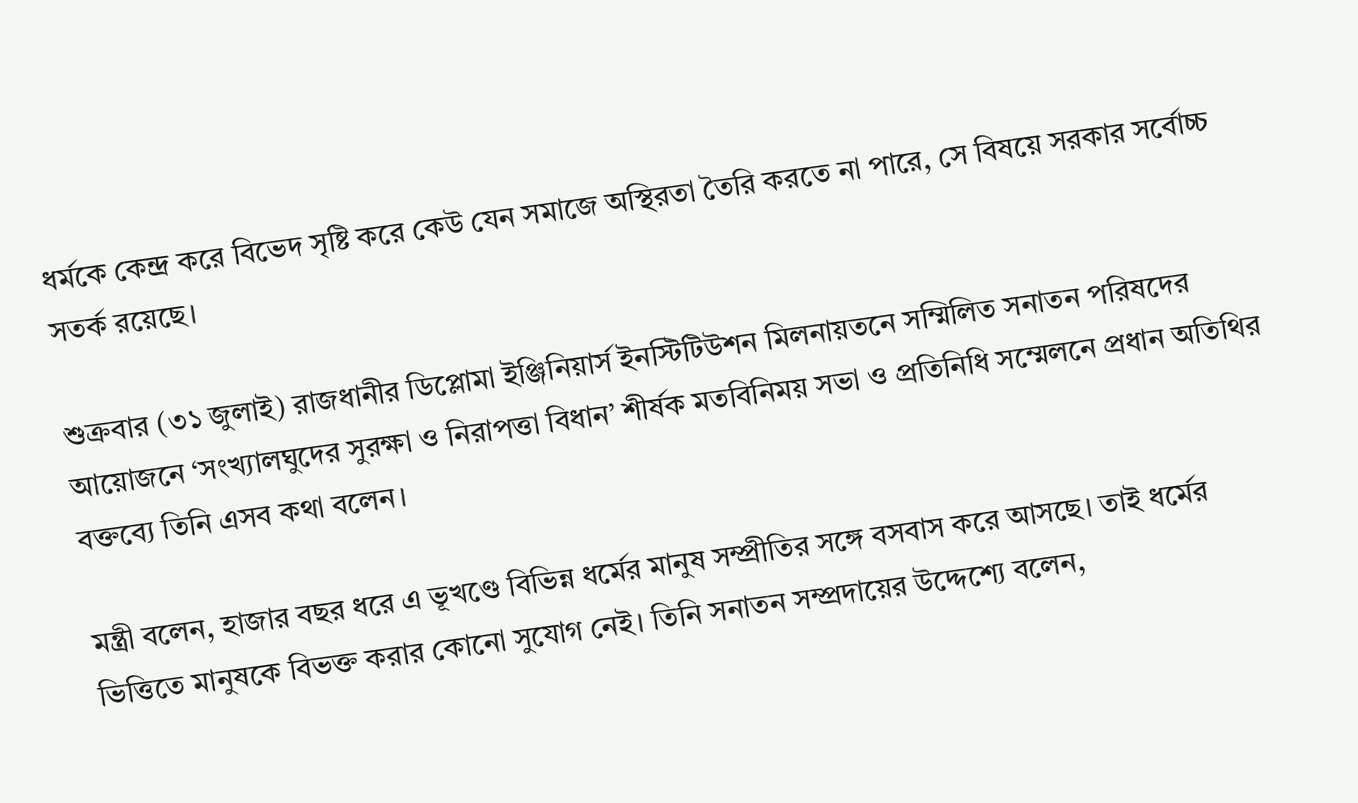ধর্মকে কেন্দ্র করে বিভেদ সৃষ্টি করে কেউ যেন সমাজে অস্থিরতা তৈরি করতে না পারে, সে বিষয়ে সরকার সর্বোচ্চ সতর্ক রয়েছে।

শুক্রবার (৩১ জুলাই) রাজধানীর ডিপ্লোমা ইঞ্জিনিয়ার্স ইনস্টিটিউশন মিলনায়তনে সম্মিলিত সনাতন পরিষদের আয়োজনে ‘সংখ্যালঘুদের সুরক্ষা ও নিরাপত্তা বিধান’ শীর্ষক মতবিনিময় সভা ও প্রতিনিধি সম্মেলনে প্রধান অতিথির বক্তব্যে তিনি এসব কথা বলেন।

মন্ত্রী বলেন, হাজার বছর ধরে এ ভূখণ্ডে বিভিন্ন ধর্মের মানুষ সম্প্রীতির সঙ্গে বসবাস করে আসছে। তাই ধর্মের ভিত্তিতে মানুষকে বিভক্ত করার কোনো সুযোগ নেই। তিনি সনাতন সম্প্রদায়ের উদ্দেশ্যে বলেন,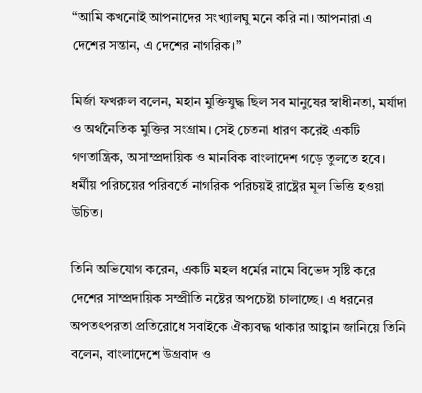“আমি কখনোই আপনাদের সংখ্যালঘু মনে করি না। আপনারা এ দেশের সন্তান, এ দেশের নাগরিক।”

মির্জা ফখরুল বলেন, মহান মুক্তিযুদ্ধ ছিল সব মানুষের স্বাধীনতা, মর্যাদা ও অর্থনৈতিক মুক্তির সংগ্রাম। সেই চেতনা ধারণ করেই একটি গণতান্ত্রিক, অসাম্প্রদায়িক ও মানবিক বাংলাদেশ গড়ে তুলতে হবে। ধর্মীয় পরিচয়ের পরিবর্তে নাগরিক পরিচয়ই রাষ্ট্রের মূল ভিত্তি হওয়া উচিত।

তিনি অভিযোগ করেন, একটি মহল ধর্মের নামে বিভেদ সৃষ্টি করে দেশের সাম্প্রদায়িক সম্প্রীতি নষ্টের অপচেষ্টা চালাচ্ছে। এ ধরনের অপতৎপরতা প্রতিরোধে সবাইকে ঐক্যবদ্ধ থাকার আহ্বান জানিয়ে তিনি বলেন, বাংলাদেশে উগ্রবাদ ও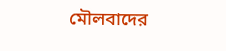মৌলবাদের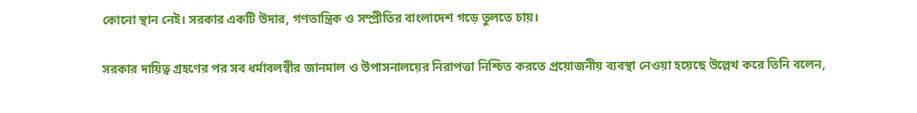কোনো স্থান নেই। সরকার একটি উদার, গণতান্ত্রিক ও সম্প্রীতির বাংলাদেশ গড়ে তুলতে চায়।

সরকার দায়িত্ব গ্রহণের পর সব ধর্মাবলম্বীর জানমাল ও উপাসনালয়ের নিরাপত্তা নিশ্চিত করতে প্রয়োজনীয় ব্যবস্থা নেওয়া হয়েছে উল্লেখ করে তিনি বলেন,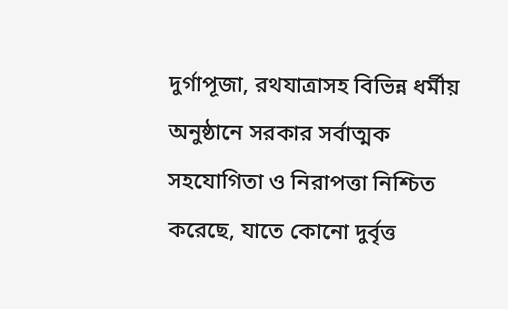দুর্গাপূজা, রথযাত্রাসহ বিভিন্ন ধর্মীয় অনুষ্ঠানে সরকার সর্বাত্মক সহযোগিতা ও নিরাপত্তা নিশ্চিত করেছে, যাতে কোনো দুর্বৃত্ত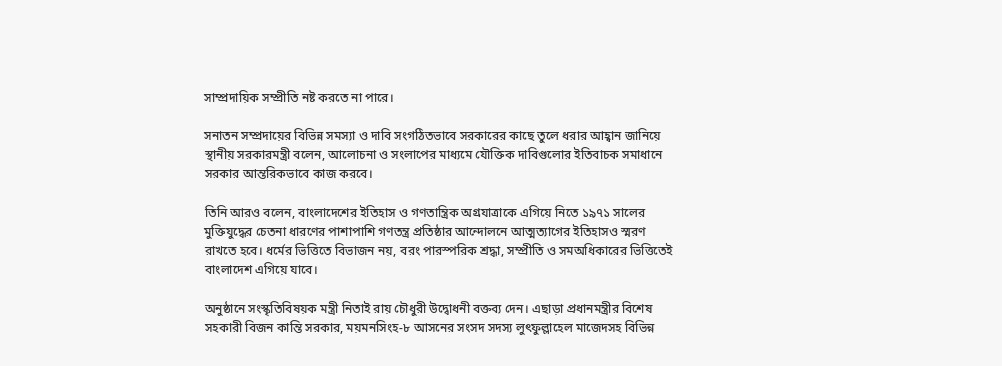সাম্প্রদায়িক সম্প্রীতি নষ্ট করতে না পারে।

সনাতন সম্প্রদায়ের বিভিন্ন সমস্যা ও দাবি সংগঠিতভাবে সরকারের কাছে তুলে ধরার আহ্বান জানিয়ে স্থানীয় সরকারমন্ত্রী বলেন, আলোচনা ও সংলাপের মাধ্যমে যৌক্তিক দাবিগুলোর ইতিবাচক সমাধানে সরকার আন্তরিকভাবে কাজ করবে।

তিনি আরও বলেন, বাংলাদেশের ইতিহাস ও গণতান্ত্রিক অগ্রযাত্রাকে এগিয়ে নিতে ১৯৭১ সালের মুক্তিযুদ্ধের চেতনা ধারণের পাশাপাশি গণতন্ত্র প্রতিষ্ঠার আন্দোলনে আত্মত্যাগের ইতিহাসও স্মরণ রাখতে হবে। ধর্মের ভিত্তিতে বিভাজন নয়, বরং পারস্পরিক শ্রদ্ধা, সম্প্রীতি ও সমঅধিকারের ভিত্তিতেই বাংলাদেশ এগিয়ে যাবে।

অনুষ্ঠানে সংস্কৃতিবিষয়ক মন্ত্রী নিতাই রায় চৌধুরী উদ্বোধনী বক্তব্য দেন। এছাড়া প্রধানমন্ত্রীর বিশেষ সহকারী বিজন কান্তি সরকার, ময়মনসিংহ-৮ আসনের সংসদ সদস্য লুৎফুল্লাহেল মাজেদসহ বিভিন্ন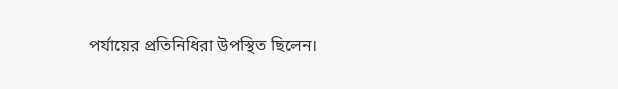পর্যায়ের প্রতিনিধিরা উপস্থিত ছিলেন।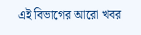এই বিভাগের আরো খবর